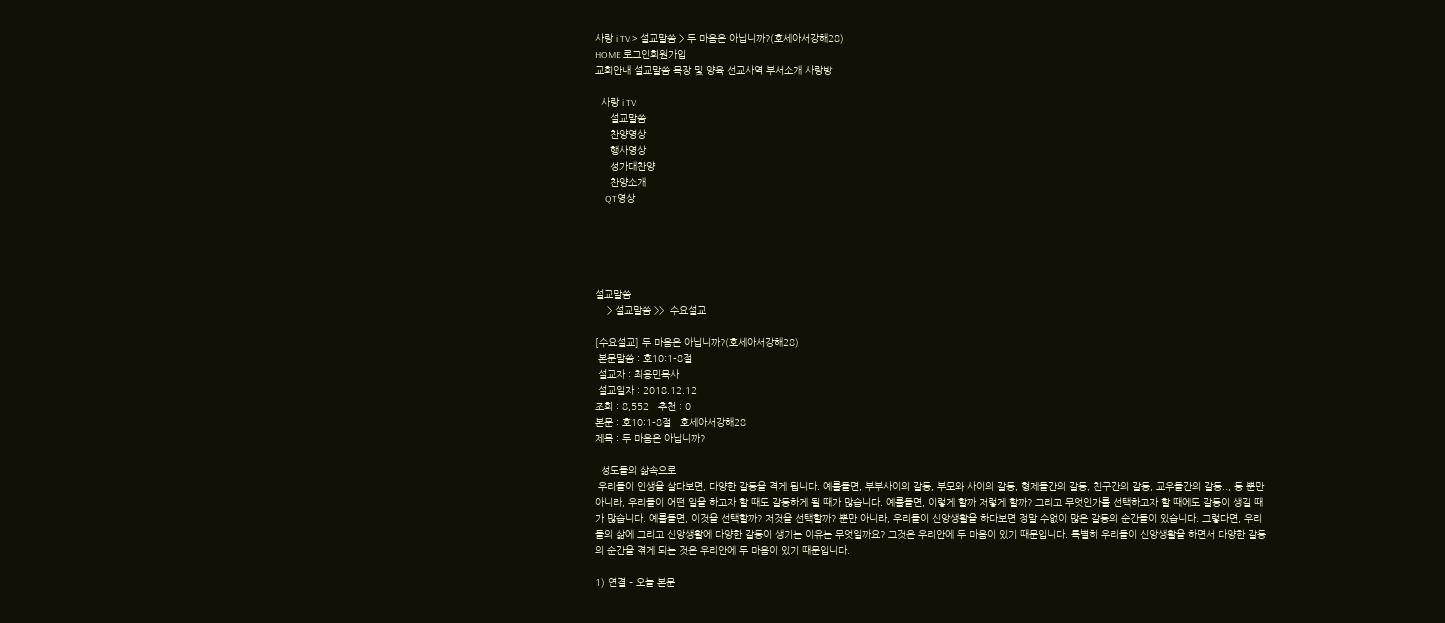사랑 i TV > 설교말씀 > 두 마음은 아닙니까?(호세아서강해28)
HOME 로그인회원가입
교회안내 설교말씀 목장 및 양육 선교사역 부서소개 사랑방

  사랑 i TV
     설교말씀
     찬양영상
     행사영상
     성가대찬양
     찬양소개
     QT영상





설교말씀
    > 설교말씀 >>  수요설교

[수요설교] 두 마음은 아닙니까?(호세아서강해28)
 본문말씀 : 호10:1-8절
 설교자 : 최용민목사
 설교일자 : 2018.12.12
조회 : 8,552   추천 : 0
본문 : 호10:1-8절   호세아서강해28
제목 : 두 마음은 아닙니까?

  성도들의 삶속으로
 우리들이 인생을 살다보면, 다양한 갈등을 격게 됩니다. 예를들면, 부부사이의 갈등, 부모와 사이의 갈등, 형제들간의 갈등, 친구간의 갈등, 교우들간의 갈등.., 등 뿐만 아니라, 우리들이 어떤 일을 하고자 할 때도 갈등하게 될 때가 많습니다. 예를들면, 이렇게 할까 저렇게 할까? 그리고 무엇인가를 선택하고자 할 때에도 갈등이 생길 때가 많습니다. 예를들면, 이것을 선택할까? 저것을 선택할까? 뿐만 아니라, 우리들이 신앙생활을 하다보면 정말 수없이 많은 갈등의 순간들이 있습니다. 그렇다면, 우리들의 삶에 그리고 신앙생활에 다양한 갈등이 생기는 이유는 무엇일까요? 그것은 우리안에 두 마음이 있기 때문입니다. 특별히 우리들이 신앙생활을 하면서 다양한 갈등의 순간을 겪게 되는 것은 우리안에 두 마음이 있기 때문입니다.

1) 연결 – 오늘 본문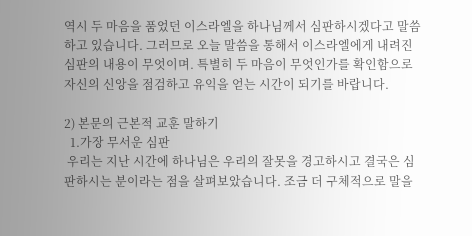역시 두 마음을 품었던 이스라엘을 하나님께서 심판하시겠다고 말씀하고 있습니다. 그러므로 오늘 말씀을 통해서 이스라엘에게 내려진 심판의 내용이 무엇이며. 특별히 두 마음이 무엇인가를 확인함으로 자신의 신앙을 점검하고 유익을 얻는 시간이 되기를 바랍니다.

2) 본문의 근본적 교훈 말하기
  1.가장 무서운 심판
 우리는 지난 시간에 하나님은 우리의 잘못을 경고하시고 결국은 심판하시는 분이라는 점을 살펴보았습니다. 조금 더 구체적으로 말을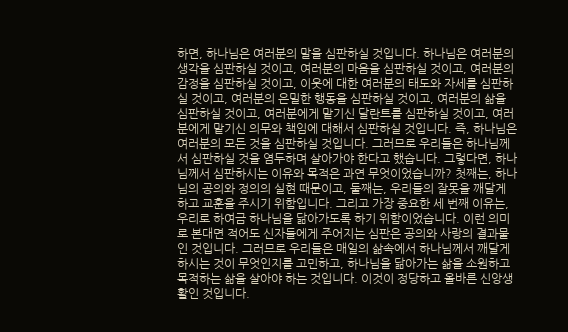하면, 하나님은 여러분의 말을 심판하실 것입니다. 하나님은 여러분의 생각을 심판하실 것이고, 여러분의 마음을 심판하실 것이고, 여러분의 감정을 심판하실 것이고, 이웃에 대한 여러분의 태도와 자세를 심판하실 것이고, 여러분의 은밀한 행동을 심판하실 것이고, 여러분의 삶을 심판하실 것이고, 여러분에게 맡기신 달란트를 심판하실 것이고, 여러분에게 맡기신 의무와 책임에 대해서 심판하실 것입니다. 즉, 하나님은 여러분의 모든 것을 심판하실 것입니다. 그러므로 우리들은 하나님께서 심판하실 것을 염두하며 살아가야 한다고 했습니다. 그렇다면, 하나님께서 심판하시는 이유와 목적은 과연 무엇이었습니까? 첫째는, 하나님의 공의와 정의의 실현 때문이고, 둘째는, 우리들의 잘못을 깨달게 하고 교훈을 주시기 위함입니다. 그리고 가장 중요한 세 번째 이유는, 우리로 하여금 하나님을 닮아가도록 하기 위함이었습니다. 이런 의미로 본대면 적어도 신자들에게 주어지는 심판은 공의와 사랑의 결과물인 것입니다. 그러므로 우리들은 매일의 삶속에서 하나님께서 깨달게 하시는 것이 무엇인지를 고민하고, 하나님을 닮아가는 삶을 소원하고 목적하는 삶을 살아야 하는 것입니다. 이것이 정당하고 올바른 신앙생활인 것입니다.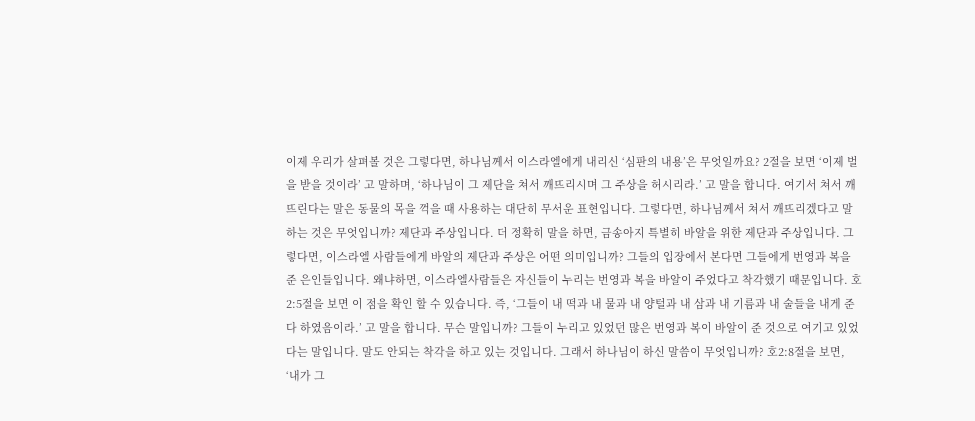이제 우리가 살펴볼 것은 그렇다면, 하나님께서 이스라엘에게 내리신 ‘심판의 내용’은 무엇일까요? 2절을 보면 ‘이제 벌을 받을 것이라’ 고 말하며, ‘하나님이 그 제단을 쳐서 깨뜨리시며 그 주상을 허시리라.’ 고 말을 합니다. 여기서 쳐서 깨뜨린다는 말은 동물의 목을 꺽을 때 사용하는 대단히 무서운 표현입니다. 그렇다면, 하나님께서 쳐서 깨뜨리겠다고 말하는 것은 무엇입니까? 제단과 주상입니다. 더 정확히 말을 하면, 금송아지 특별히 바알을 위한 제단과 주상입니다. 그렇다면, 이스라엘 사람들에게 바알의 제단과 주상은 어떤 의미입니까? 그들의 입장에서 본다면 그들에게 번영과 복을 준 은인들입니다. 왜냐하면, 이스라엘사람들은 자신들이 누리는 번영과 복을 바알이 주었다고 착각했기 때문입니다. 호2:5절을 보면 이 점을 확인 할 수 있습니다. 즉, ‘그들이 내 떡과 내 물과 내 양털과 내 삼과 내 기름과 내 술들을 내게 준다 하였음이라.’ 고 말을 합니다. 무슨 말입니까? 그들이 누리고 있었던 많은 번영과 복이 바알이 준 것으로 여기고 있었다는 말입니다. 말도 안되는 착각을 하고 있는 것입니다. 그래서 하나님이 하신 말씀이 무엇입니까? 호2:8절을 보면,  ‘내가 그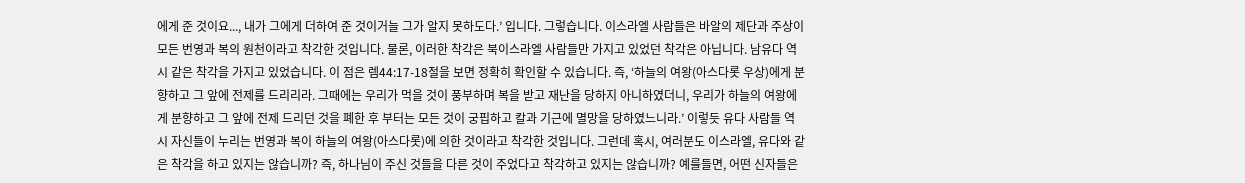에게 준 것이요..., 내가 그에게 더하여 준 것이거늘 그가 알지 못하도다.’ 입니다. 그렇습니다. 이스라엘 사람들은 바알의 제단과 주상이 모든 번영과 복의 원천이라고 착각한 것입니다. 물론, 이러한 착각은 북이스라엘 사람들만 가지고 있었던 착각은 아닙니다. 남유다 역시 같은 착각을 가지고 있었습니다. 이 점은 렘44:17-18절을 보면 정확히 확인할 수 있습니다. 즉, ‘하늘의 여왕(아스다롯 우상)에게 분향하고 그 앞에 전제를 드리리라. 그때에는 우리가 먹을 것이 풍부하며 복을 받고 재난을 당하지 아니하였더니, 우리가 하늘의 여왕에게 분향하고 그 앞에 전제 드리던 것을 폐한 후 부터는 모든 것이 궁핍하고 칼과 기근에 멸망을 당하였느니라.’ 이렇듯 유다 사람들 역시 자신들이 누리는 번영과 복이 하늘의 여왕(아스다롯)에 의한 것이라고 착각한 것입니다. 그런데 혹시, 여러분도 이스라엘, 유다와 같은 착각을 하고 있지는 않습니까? 즉, 하나님이 주신 것들을 다른 것이 주었다고 착각하고 있지는 않습니까? 예를들면, 어떤 신자들은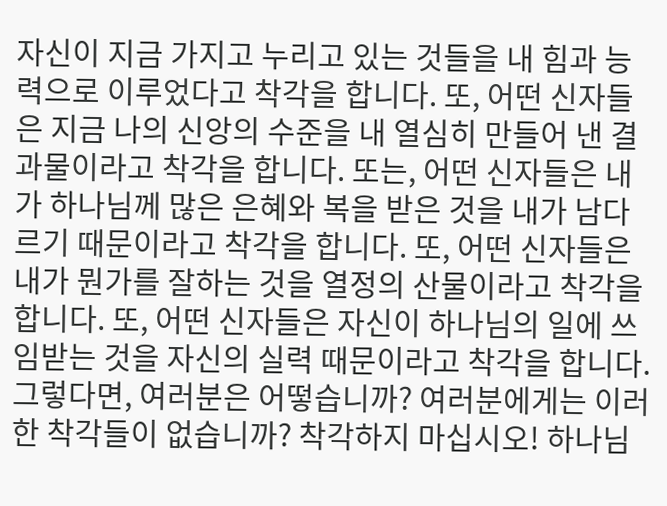자신이 지금 가지고 누리고 있는 것들을 내 힘과 능력으로 이루었다고 착각을 합니다. 또, 어떤 신자들은 지금 나의 신앙의 수준을 내 열심히 만들어 낸 결과물이라고 착각을 합니다. 또는, 어떤 신자들은 내가 하나님께 많은 은혜와 복을 받은 것을 내가 남다르기 때문이라고 착각을 합니다. 또, 어떤 신자들은 내가 뭔가를 잘하는 것을 열정의 산물이라고 착각을 합니다. 또, 어떤 신자들은 자신이 하나님의 일에 쓰임받는 것을 자신의 실력 때문이라고 착각을 합니다. 그렇다면, 여러분은 어떻습니까? 여러분에게는 이러한 착각들이 없습니까? 착각하지 마십시오! 하나님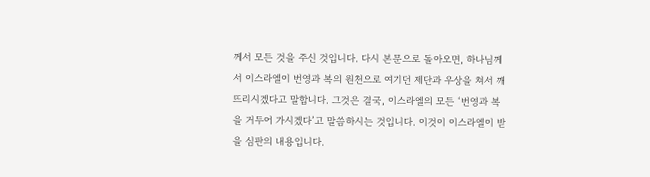께서 모든 것을 주신 것입니다. 다시 본문으로 돌아오면, 하나님께서 이스라엘이 번영과 복의 원천으로 여기던 제단과 우상을 쳐서 깨뜨리시겠다고 말합니다. 그것은 결국, 이스라엘의 모든 ‘번영과 복을 거두어 가시겠다’고 말씀하시는 것입니다. 이것이 이스라엘이 받을 심판의 내용입니다.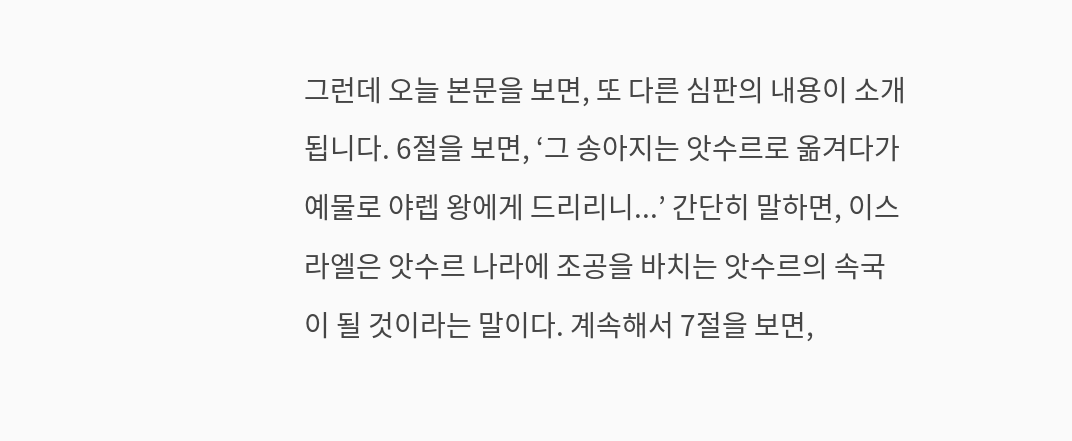그런데 오늘 본문을 보면, 또 다른 심판의 내용이 소개됩니다. 6절을 보면, ‘그 송아지는 앗수르로 옮겨다가 예물로 야렙 왕에게 드리리니...’ 간단히 말하면, 이스라엘은 앗수르 나라에 조공을 바치는 앗수르의 속국이 될 것이라는 말이다. 계속해서 7절을 보면,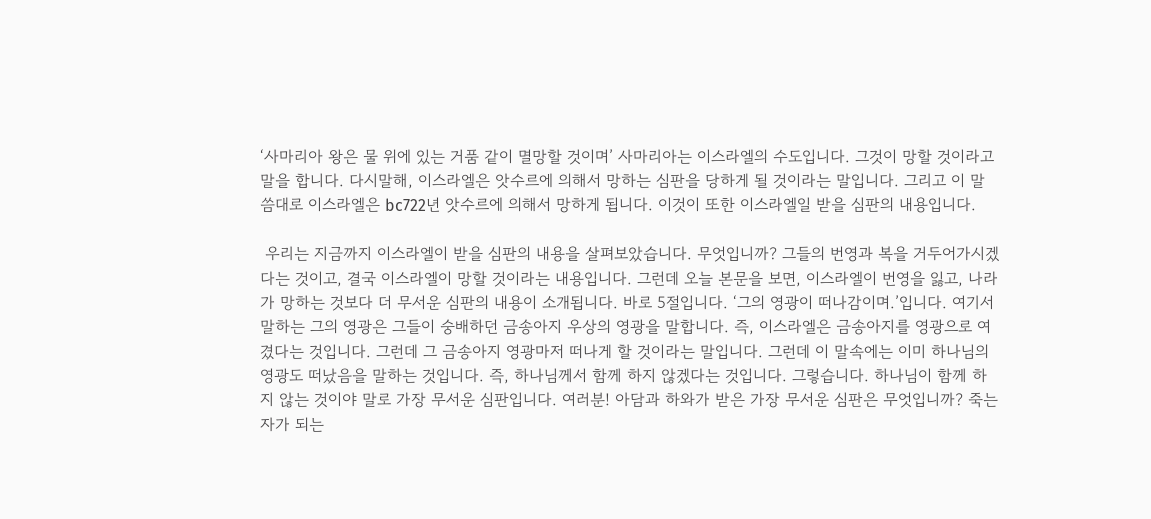‘사마리아 왕은 물 위에 있는 거품 같이 멸망할 것이며’ 사마리아는 이스라엘의 수도입니다. 그것이 망할 것이라고 말을 합니다. 다시말해, 이스라엘은 앗수르에 의해서 망하는 심판을 당하게 될 것이라는 말입니다. 그리고 이 말씀대로 이스라엘은 bc722년 앗수르에 의해서 망하게 됩니다. 이것이 또한 이스라엘일 받을 심판의 내용입니다.

 우리는 지금까지 이스라엘이 받을 심판의 내용을 살펴보았습니다. 무엇입니까? 그들의 번영과 복을 거두어가시겠다는 것이고, 결국 이스라엘이 망할 것이라는 내용입니다. 그런데 오늘 본문을 보면, 이스라엘이 번영을 잃고, 나라가 망하는 것보다 더 무서운 심판의 내용이 소개됩니다. 바로 5절입니다. ‘그의 영광이 떠나감이며.’입니다. 여기서 말하는 그의 영광은 그들이 숭배하던 금송아지 우상의 영광을 말합니다. 즉, 이스라엘은 금송아지를 영광으로 여겼다는 것입니다. 그런데 그 금송아지 영광마저 떠나게 할 것이라는 말입니다. 그런데 이 말속에는 이미 하나님의 영광도 떠났음을 말하는 것입니다. 즉, 하나님께서 함께 하지 않겠다는 것입니다. 그렇습니다. 하나님이 함께 하지 않는 것이야 말로 가장 무서운 심판입니다. 여러분! 아담과 하와가 받은 가장 무서운 심판은 무엇입니까? 죽는 자가 되는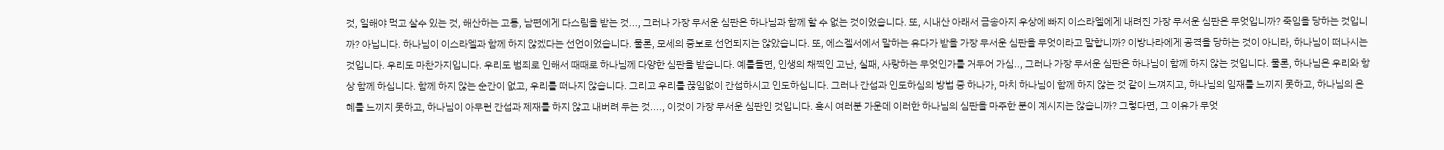것, 일해야 먹고 살수 있는 것, 해산하는 고통, 남편에게 다스림을 받는 것..., 그러나 가장 무서운 심판은 하나님과 함께 할 수 없는 것이었습니다. 또, 시내산 아래서 금송아지 우상에 빠지 이스라엘에게 내려진 가장 무서운 심판은 무엇입니까? 죽임을 당하는 것입니까? 아닙니다. 하나님이 이스라엘과 함께 하지 않겠다는 선언이었습니다. 물론, 모세의 중보로 선언되지는 않았습니다. 또, 에스겔서에서 말하는 유다가 받을 가장 무서운 심판을 무엇이라고 말합니까? 이방나라에게 공격을 당하는 것이 아니라, 하나님이 떠나시는 것입니다. 우리도 마찬가지입니다. 우리도 범죄로 인해서 때때로 하나님께 다양한 심판을 받습니다. 예를들면, 인생의 채찍인 고난, 실패, 사랑하는 무엇인가를 거두어 가심.., 그러나 가장 무서운 심판은 하나님이 함께 하지 않는 것입니다. 물론, 하나님은 우리와 항상 함께 하십니다. 함께 하지 않는 순간이 없고, 우리를 떠나지 않습니다. 그리고 우리를 끊임없이 간섭하시고 인도하십니다. 그러나 간섭과 인도하심의 방법 중 하나가, 마치 하나님이 함께 하지 않는 것 같이 느껴지고, 하나님의 임재를 느끼지 못하고, 하나님의 은혜를 느끼지 못하고, 하나님이 아무런 간섭과 제재를 하지 않고 내버려 두는 것...., 이것이 가장 무서운 심판인 것입니다. 혹시 여러분 가운데 이러한 하나님의 심판을 마주한 분이 계시지는 않습니까? 그렇다면, 그 이유가 무엇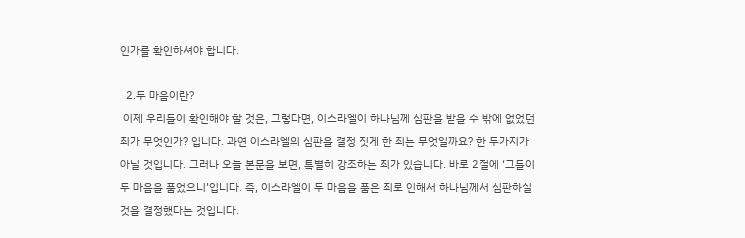인가를 확인하셔야 합니다.

  2.두 마음이란?
 이제 우리들이 확인해야 할 것은, 그렇다면, 이스라엘이 하나님께 심판을 받을 수 밖에 없었던 죄가 무엇인가? 입니다. 과연 이스라엘의 심판을 결정 짓게 한 죄는 무엇일까요? 한 두가지가 아닐 것입니다. 그러나 오늘 본문을 보면, 특별히 강조하는 죄가 있습니다. 바로 2절에 ‘그들이 두 마음을 품었으니’입니다. 즉, 이스라엘이 두 마음을 품은 죄로 인해서 하나님께서 심판하실 것을 결정했다는 것입니다.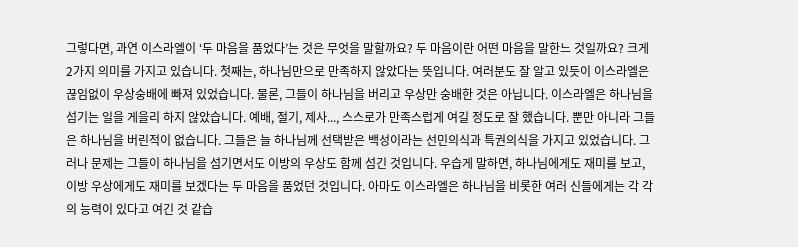그렇다면, 과연 이스라엘이 ‘두 마음을 품었다’는 것은 무엇을 말할까요? 두 마음이란 어떤 마음을 말한느 것일까요? 크게 2가지 의미를 가지고 있습니다. 첫째는, 하나님만으로 만족하지 않았다는 뜻입니다. 여러분도 잘 알고 있듯이 이스라엘은 끊임없이 우상숭배에 빠져 있었습니다. 물론, 그들이 하나님을 버리고 우상만 숭배한 것은 아닙니다. 이스라엘은 하나님을 섬기는 일을 게을리 하지 않았습니다. 예배, 절기, 제사..., 스스로가 만족스럽게 여길 정도로 잘 했습니다. 뿐만 아니라 그들은 하나님을 버린적이 없습니다. 그들은 늘 하나님께 선택받은 백성이라는 선민의식과 특권의식을 가지고 있었습니다. 그러나 문제는 그들이 하나님을 섬기면서도 이방의 우상도 함께 섬긴 것입니다. 우습게 말하면, 하나님에게도 재미를 보고, 이방 우상에게도 재미를 보겠다는 두 마음을 품었던 것입니다. 아마도 이스라엘은 하나님을 비롯한 여러 신들에게는 각 각의 능력이 있다고 여긴 것 같습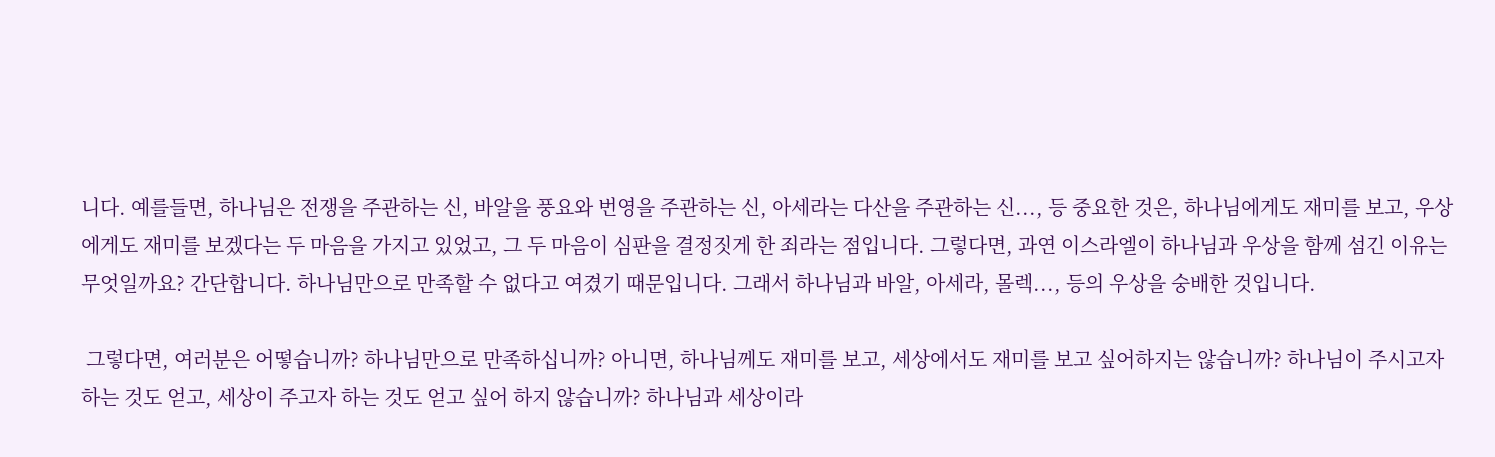니다. 예를들면, 하나님은 전쟁을 주관하는 신, 바알을 풍요와 번영을 주관하는 신, 아세라는 다산을 주관하는 신..., 등 중요한 것은, 하나님에게도 재미를 보고, 우상에게도 재미를 보겠다는 두 마음을 가지고 있었고, 그 두 마음이 심판을 결정짓게 한 죄라는 점입니다. 그렇다면, 과연 이스라엘이 하나님과 우상을 함께 섬긴 이유는 무엇일까요? 간단합니다. 하나님만으로 만족할 수 없다고 여겼기 때문입니다. 그래서 하나님과 바알, 아세라, 몰렉..., 등의 우상을 숭배한 것입니다.

 그렇다면, 여러분은 어떻습니까? 하나님만으로 만족하십니까? 아니면, 하나님께도 재미를 보고, 세상에서도 재미를 보고 싶어하지는 않습니까? 하나님이 주시고자 하는 것도 얻고, 세상이 주고자 하는 것도 얻고 싶어 하지 않습니까? 하나님과 세상이라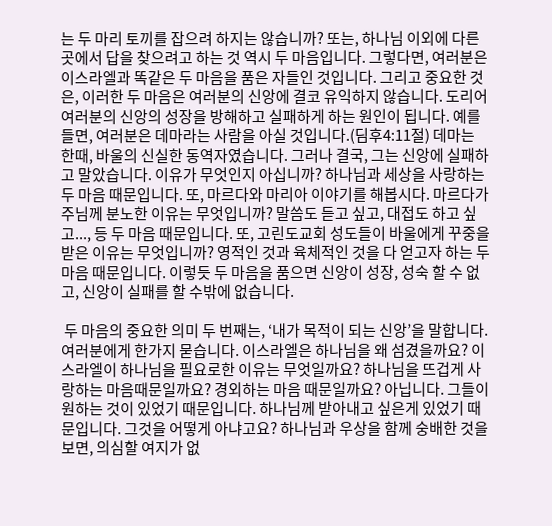는 두 마리 토끼를 잡으려 하지는 않습니까? 또는, 하나님 이외에 다른 곳에서 답을 찾으려고 하는 것 역시 두 마음입니다. 그렇다면, 여러분은 이스라엘과 똑같은 두 마음을 품은 자들인 것입니다. 그리고 중요한 것은, 이러한 두 마음은 여러분의 신앙에 결코 유익하지 않습니다. 도리어 여러분의 신앙의 성장을 방해하고 실패하게 하는 원인이 됩니다. 예를들면, 여러분은 데마라는 사람을 아실 것입니다.(딤후4:11절) 데마는 한때, 바울의 신실한 동역자였습니다. 그러나 결국, 그는 신앙에 실패하고 말았습니다. 이유가 무엇인지 아십니까? 하나님과 세상을 사랑하는 두 마음 때문입니다. 또, 마르다와 마리아 이야기를 해봅시다. 마르다가 주님께 분노한 이유는 무엇입니까? 말씀도 듣고 싶고, 대접도 하고 싶고..., 등 두 마음 때문입니다. 또, 고린도교회 성도들이 바울에게 꾸중을 받은 이유는 무엇입니까? 영적인 것과 육체적인 것을 다 얻고자 하는 두 마음 때문입니다. 이렇듯 두 마음을 품으면 신앙이 성장, 성숙 할 수 없고, 신앙이 실패를 할 수밖에 없습니다.

 두 마음의 중요한 의미 두 번째는, ‘내가 목적이 되는 신앙’을 말합니다. 여러분에게 한가지 묻습니다. 이스라엘은 하나님을 왜 섬겼을까요? 이스라엘이 하나님을 필요로한 이유는 무엇일까요? 하나님을 뜨겁게 사랑하는 마음때문일까요? 경외하는 마음 때문일까요? 아닙니다. 그들이 원하는 것이 있었기 때문입니다. 하나님께 받아내고 싶은게 있었기 때문입니다. 그것을 어떻게 아냐고요? 하나님과 우상을 함께 숭배한 것을 보면, 의심할 여지가 없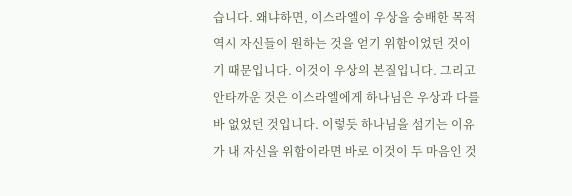습니다. 왜냐하면, 이스라엘이 우상을 숭배한 목적 역시 자신들이 원하는 것을 얻기 위함이었던 것이기 때문입니다. 이것이 우상의 본질입니다. 그리고 안타까운 것은 이스라엘에게 하나님은 우상과 다를 바 없었던 것입니다. 이렇듯 하나님을 섬기는 이유가 내 자신을 위함이라면 바로 이것이 두 마음인 것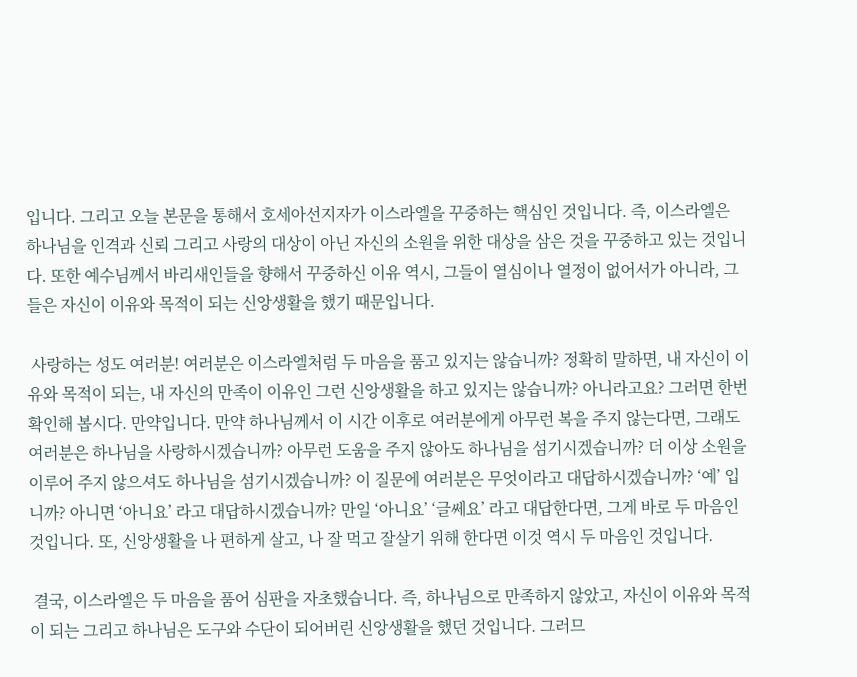입니다. 그리고 오늘 본문을 통해서 호세아선지자가 이스라엘을 꾸중하는 핵심인 것입니다. 즉, 이스라엘은 하나님을 인격과 신뢰 그리고 사랑의 대상이 아닌 자신의 소원을 위한 대상을 삼은 것을 꾸중하고 있는 것입니다. 또한 예수님께서 바리새인들을 향해서 꾸중하신 이유 역시, 그들이 열심이나 열정이 없어서가 아니라, 그들은 자신이 이유와 목적이 되는 신앙생활을 했기 때문입니다.

 사랑하는 성도 여러분! 여러분은 이스라엘처럼 두 마음을 품고 있지는 않습니까? 정확히 말하면, 내 자신이 이유와 목적이 되는, 내 자신의 만족이 이유인 그런 신앙생활을 하고 있지는 않습니까? 아니라고요? 그러면 한번 확인해 봅시다. 만약입니다. 만약 하나님께서 이 시간 이후로 여러분에게 아무런 복을 주지 않는다면, 그래도 여러분은 하나님을 사랑하시겠습니까? 아무런 도움을 주지 않아도 하나님을 섬기시겠습니까? 더 이상 소원을 이루어 주지 않으셔도 하나님을 섬기시겠습니까? 이 질문에 여러분은 무엇이라고 대답하시겠습니까? ‘예’ 입니까? 아니면 ‘아니요’ 라고 대답하시겠습니까? 만일 ‘아니요’ ‘글쎄요’ 라고 대답한다면, 그게 바로 두 마음인 것입니다. 또, 신앙생활을 나 편하게 살고, 나 잘 먹고 잘살기 위해 한다면 이것 역시 두 마음인 것입니다.

 결국, 이스라엘은 두 마음을 품어 심판을 자초했습니다. 즉, 하나님으로 만족하지 않았고, 자신이 이유와 목적이 되는 그리고 하나님은 도구와 수단이 되어버린 신앙생활을 했던 것입니다. 그러므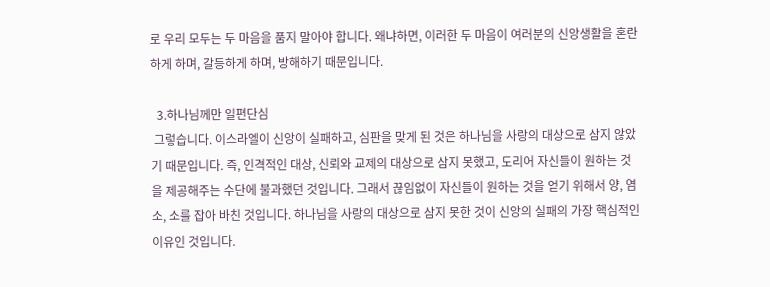로 우리 모두는 두 마음을 품지 말아야 합니다. 왜냐하면, 이러한 두 마음이 여러분의 신앙생활을 혼란하게 하며, 갈등하게 하며, 방해하기 때문입니다.

  3.하나님께만 일편단심
 그렇습니다. 이스라엘이 신앙이 실패하고, 심판을 맞게 된 것은 하나님을 사랑의 대상으로 삼지 않았기 때문입니다. 즉, 인격적인 대상, 신뢰와 교제의 대상으로 삼지 못했고, 도리어 자신들이 원하는 것을 제공해주는 수단에 불과했던 것입니다. 그래서 끊임없이 자신들이 원하는 것을 얻기 위해서 양, 염소, 소를 잡아 바친 것입니다. 하나님을 사랑의 대상으로 삼지 못한 것이 신앙의 실패의 가장 핵심적인 이유인 것입니다.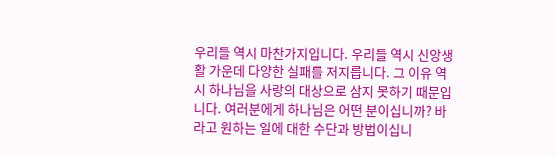우리들 역시 마찬가지입니다. 우리들 역시 신앙생활 가운데 다양한 실패를 저지릅니다. 그 이유 역시 하나님을 사랑의 대상으로 삼지 못하기 때문입니다. 여러분에게 하나님은 어떤 분이십니까? 바라고 원하는 일에 대한 수단과 방법이십니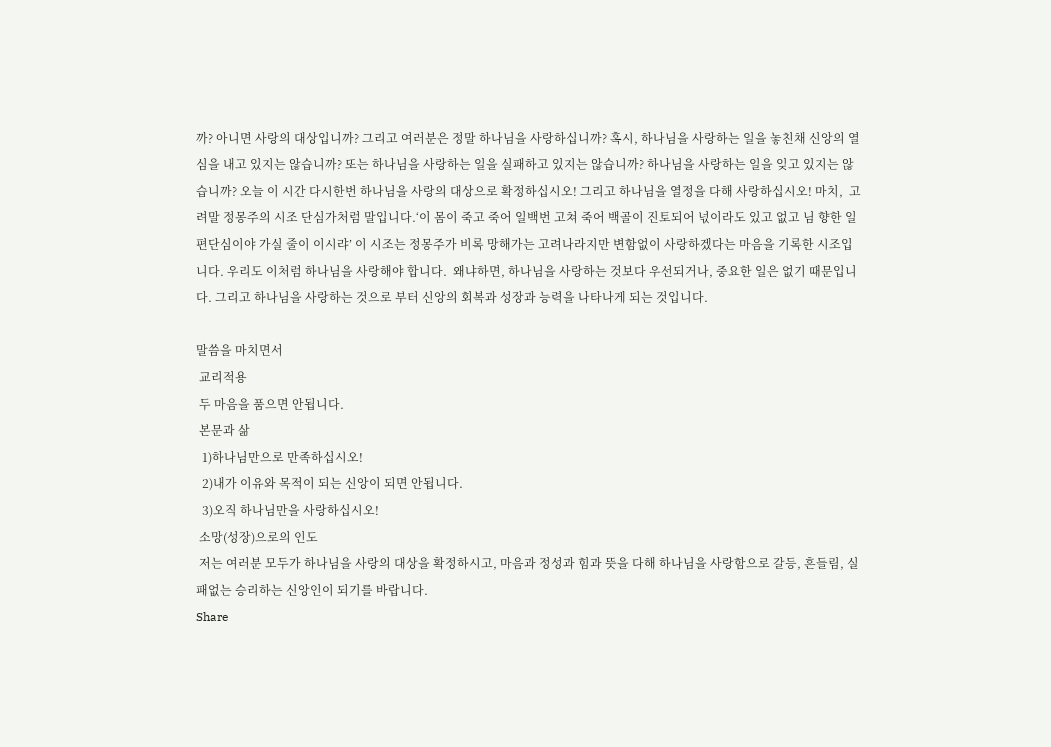까? 아니면 사랑의 대상입니까? 그리고 여러분은 정말 하나님을 사랑하십니까? 혹시, 하나님을 사랑하는 일을 놓친채 신앙의 열심을 내고 있지는 않습니까? 또는 하나님을 사랑하는 일을 실패하고 있지는 않습니까? 하나님을 사랑하는 일을 잊고 있지는 않습니까? 오늘 이 시간 다시한번 하나님을 사랑의 대상으로 확정하십시오! 그리고 하나님을 열정을 다해 사랑하십시오! 마치,  고려말 정몽주의 시조 단심가처럼 말입니다.‘이 몸이 죽고 죽어 일백번 고쳐 죽어 백골이 진토되어 넋이라도 있고 없고 님 향한 일편단심이야 가실 줄이 이시랴’ 이 시조는 정몽주가 비록 망해가는 고려나라지만 변함없이 사랑하겠다는 마음을 기록한 시조입니다. 우리도 이처럼 하나님을 사랑해야 합니다.  왜냐하면, 하나님을 사랑하는 것보다 우선되거나, 중요한 일은 없기 때문입니다. 그리고 하나님을 사랑하는 것으로 부터 신앙의 회복과 성장과 능력을 나타나게 되는 것입니다.

말씀을 마치면서
 교리적용
 두 마음을 품으면 안됩니다.
 본문과 삶
  1)하나님만으로 만족하십시오!
  2)내가 이유와 목적이 되는 신앙이 되면 안됩니다.
  3)오직 하나님만을 사랑하십시오!
 소망(성장)으로의 인도
 저는 여러분 모두가 하나님을 사랑의 대상을 확정하시고, 마음과 정성과 힘과 뜻을 다해 하나님을 사랑함으로 갈등, 흔들림, 실패없는 승리하는 신앙인이 되기를 바랍니다.
Share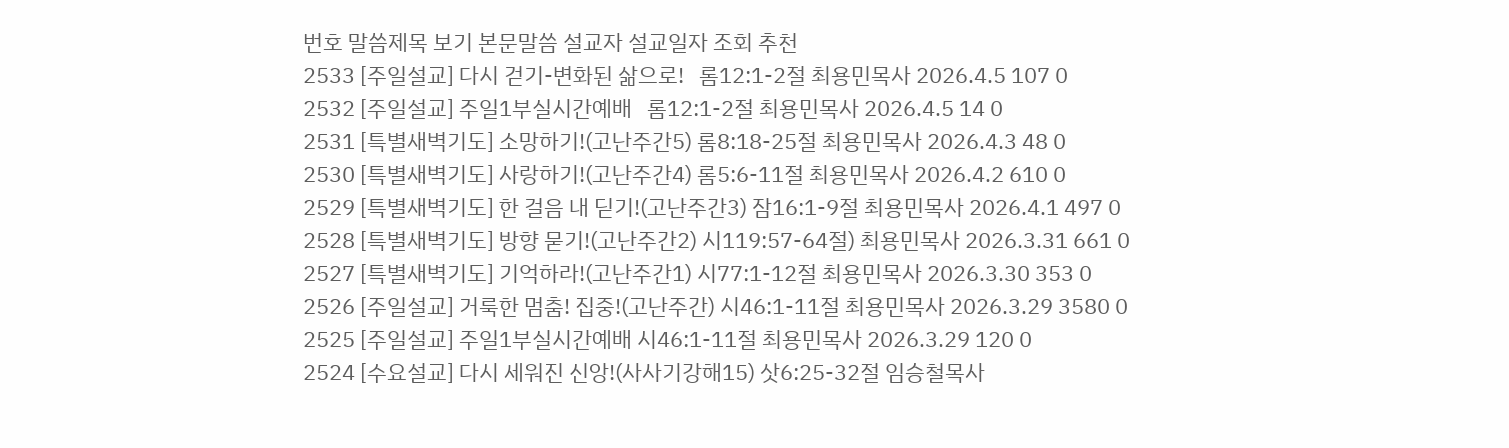번호 말씀제목 보기 본문말씀 설교자 설교일자 조회 추천
2533 [주일설교] 다시 걷기-변화된 삶으로!   롬12:1-2절 최용민목사 2026.4.5 107 0
2532 [주일설교] 주일1부실시간예배   롬12:1-2절 최용민목사 2026.4.5 14 0
2531 [특별새벽기도] 소망하기!(고난주간5) 롬8:18-25절 최용민목사 2026.4.3 48 0
2530 [특별새벽기도] 사랑하기!(고난주간4) 롬5:6-11절 최용민목사 2026.4.2 610 0
2529 [특별새벽기도] 한 걸음 내 딛기!(고난주간3) 잠16:1-9절 최용민목사 2026.4.1 497 0
2528 [특별새벽기도] 방향 묻기!(고난주간2) 시119:57-64절) 최용민목사 2026.3.31 661 0
2527 [특별새벽기도] 기억하라!(고난주간1) 시77:1-12절 최용민목사 2026.3.30 353 0
2526 [주일설교] 거룩한 멈춤! 집중!(고난주간) 시46:1-11절 최용민목사 2026.3.29 3580 0
2525 [주일설교] 주일1부실시간예배 시46:1-11절 최용민목사 2026.3.29 120 0
2524 [수요설교] 다시 세워진 신앙!(사사기강해15) 삿6:25-32절 임승철목사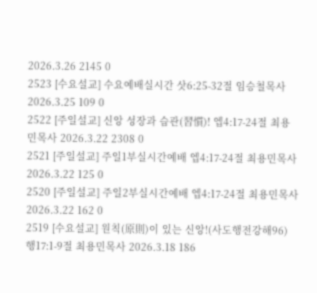2026.3.26 2145 0
2523 [수요설교] 수요예배실시간 삿6:25-32절 임승철목사 2026.3.25 109 0
2522 [주일설교] 신앙 성장과 습관(習慣)! 엡4:17-24절 최용민목사 2026.3.22 2308 0
2521 [주일설교] 주일1부실시간예배 엡4:17-24절 최용민목사 2026.3.22 125 0
2520 [주일설교] 주일2부실시간예배 엡4:17-24절 최용민목사 2026.3.22 162 0
2519 [수요설교] 원칙(原則)이 있는 신앙!(사도행전강해96) 행17:1-9절 최용민목사 2026.3.18 186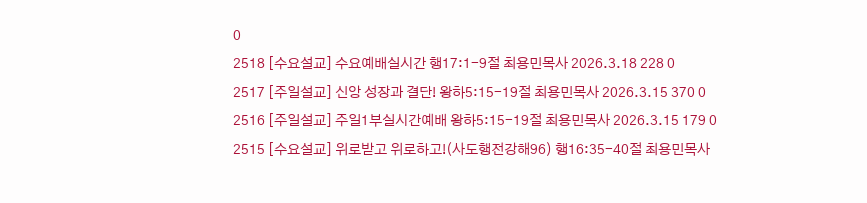0
2518 [수요설교] 수요예배실시간 행17:1-9절 최용민목사 2026.3.18 228 0
2517 [주일설교] 신앙 성장과 결단! 왕하5:15-19절 최용민목사 2026.3.15 370 0
2516 [주일설교] 주일1부실시간예배 왕하5:15-19절 최용민목사 2026.3.15 179 0
2515 [수요설교] 위로받고 위로하고!(사도행전강해96) 행16:35-40절 최용민목사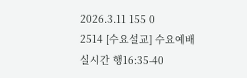2026.3.11 155 0
2514 [수요설교] 수요예배실시간 행16:35-40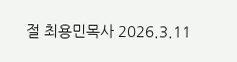절 최용민목사 2026.3.11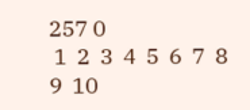257 0
 1  2  3  4  5  6  7  8  9  10